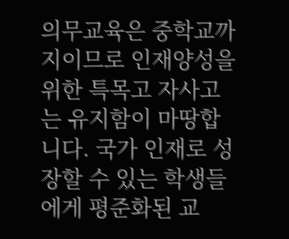의무교육은 중학교까지이므로 인재양성을 위한 특목고 자사고는 유지함이 마땅합니다. 국가 인재로 성장할 수 있는 학생들에게 평준화된 교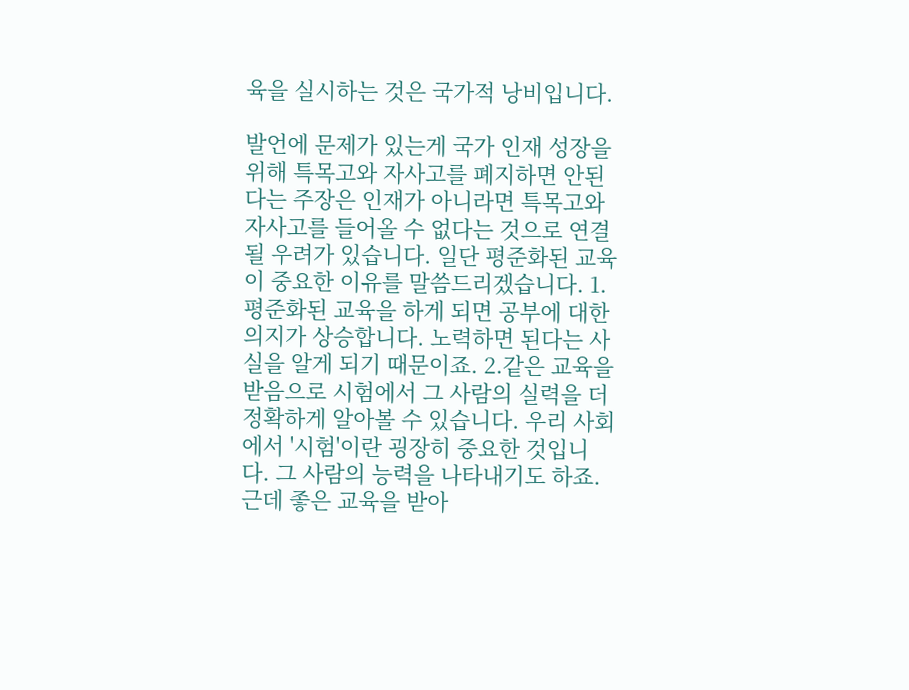육을 실시하는 것은 국가적 낭비입니다.

발언에 문제가 있는게 국가 인재 성장을 위해 특목고와 자사고를 폐지하면 안된다는 주장은 인재가 아니라면 특목고와 자사고를 들어올 수 없다는 것으로 연결될 우려가 있습니다. 일단 평준화된 교육이 중요한 이유를 말씀드리겠습니다. 1.평준화된 교육을 하게 되면 공부에 대한 의지가 상승합니다. 노력하면 된다는 사실을 알게 되기 때문이죠. 2.같은 교육을 받음으로 시험에서 그 사람의 실력을 더 정확하게 알아볼 수 있습니다. 우리 사회에서 '시험'이란 굉장히 중요한 것입니다. 그 사람의 능력을 나타내기도 하죠. 근데 좋은 교육을 받아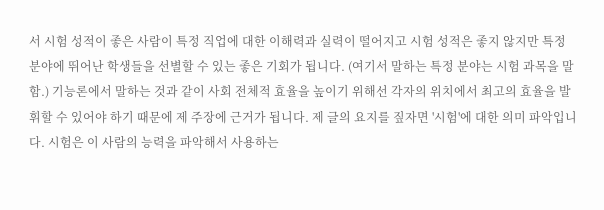서 시험 성적이 좋은 사람이 특정 직업에 대한 이해력과 실력이 떨어지고 시험 성적은 좋지 않지만 특정 분야에 뛰어난 학생들을 선별할 수 있는 좋은 기회가 됩니다. (여기서 말하는 특정 분야는 시험 과목을 말함.) 기능론에서 말하는 것과 같이 사회 전체적 효율을 높이기 위해선 각자의 위치에서 최고의 효율을 발휘할 수 있어야 하기 때문에 제 주장에 근거가 됩니다. 제 글의 요지를 짚자면 '시험'에 대한 의미 파악입니다. 시험은 이 사람의 능력을 파악해서 사용하는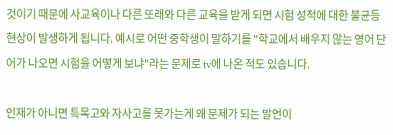것이기 때문에 사교육이나 다른 또래와 다른 교육을 받게 되면 시험 성적에 대한 불균등 현상이 발생하게 됩니다. 예시로 어떤 중학생이 말하기를 "학교에서 배우지 않는 영어 단어가 나오면 시험을 어떻게 보냐"라는 문제로 tv에 나온 적도 있습니다.

인재가 아니면 특목고와 자사고를 못가는게 왜 문제가 되는 발언이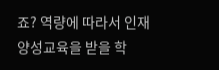죠? 역량에 따라서 인재양성교육을 받을 학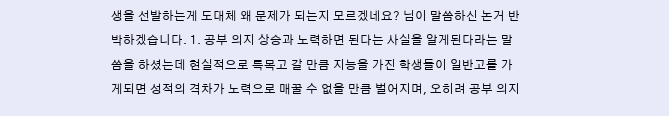생을 선발하는게 도대체 왜 문제가 되는지 모르겠네요? 님이 말씀하신 논거 반박하겠습니다. 1. 공부 의지 상승과 노력하면 된다는 사실을 알게된다라는 말씀을 하셨는데 현실적으로 특목고 갈 만큼 지능을 가진 학생들이 일반고를 가게되면 성적의 격차가 노력으로 매꿀 수 없을 만큼 벌어지며, 오히려 공부 의지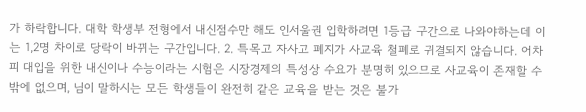가 하락합니다. 대학 학생부 전형에서 내신점수만 해도 인서울권 입학하려면 1등급 구간으로 나와야하는데 이는 1,2명 차이로 당락이 바뀌는 구간입니다. 2. 특목고 자사고 폐지가 사교육 철폐로 귀결되지 않습니다. 어차피 대입을 위한 내신이나 수능이라는 시험은 시장경제의 특성상 수요가 분명히 있으므로 사교육이 존재할 수 밖에 없으며, 님이 말하시는 모든 학생들이 완전히 같은 교육을 받는 것은 불가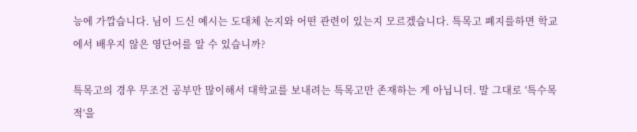능에 가깝습니다. 님이 드신 예시는 도대체 논지와 어떤 관련이 있는지 모르겠습니다. 특목고 폐지를하면 학교에서 배우지 않은 영단어를 알 수 있습니까?

특목고의 경우 무조건 공부만 많이해서 대학교를 보내려는 특목고만 존재하는 게 아닙니더. 말 그대로 '특수목적'을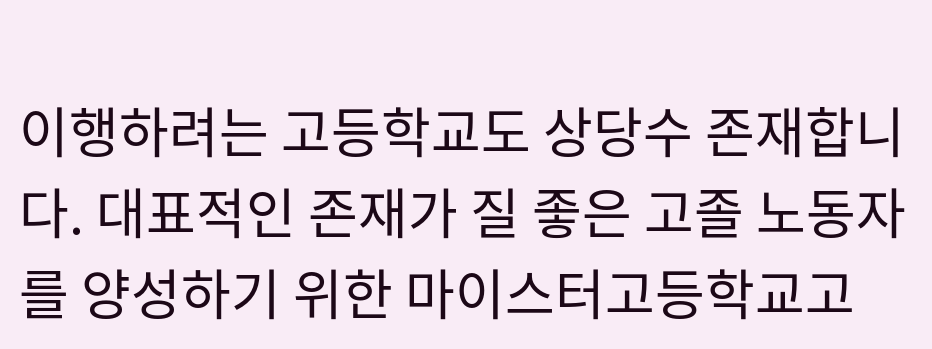이행하려는 고등학교도 상당수 존재합니다. 대표적인 존재가 질 좋은 고졸 노동자를 양성하기 위한 마이스터고등학교고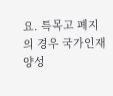요. 특목고 폐지의 경우 국가인재양성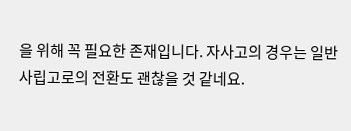을 위해 꼭 필요한 존재입니다. 자사고의 경우는 일반사립고로의 전환도 괜찮을 것 같네요.